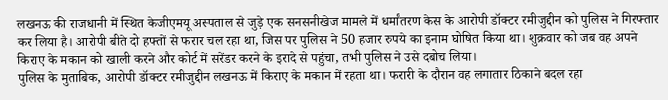लखनऊ की राजधानी में स्थित केजीएमयू अस्पताल से जुड़े एक सनसनीखेज मामले में धर्मांतरण केस के आरोपी डॉक्टर रमीजुद्दीन को पुलिस ने गिरफ्तार कर लिया है। आरोपी बीते दो हफ्तों से फरार चल रहा था, जिस पर पुलिस ने 50 हजार रुपये का इनाम घोषित किया था। शुक्रवार को जब वह अपने किराए के मकान को खाली करने और कोर्ट में सरेंडर करने के इरादे से पहुंचा, तभी पुलिस ने उसे दबोच लिया।
पुलिस के मुताबिक, आरोपी डॉक्टर रमीजुद्दीन लखनऊ में किराए के मकान में रहता था। फरारी के दौरान वह लगातार ठिकाने बदल रहा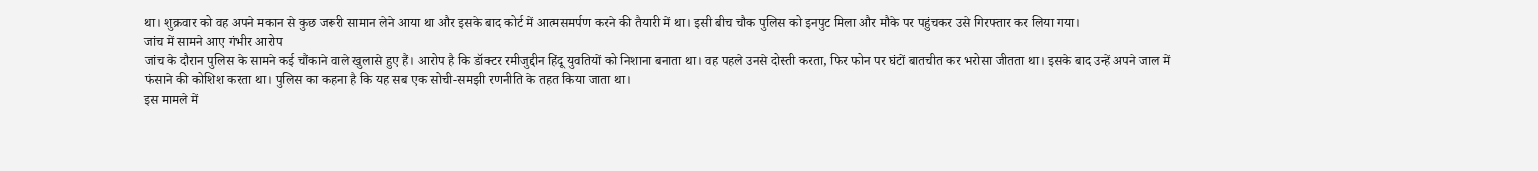था। शुक्रवार को वह अपने मकान से कुछ जरूरी सामान लेने आया था और इसके बाद कोर्ट में आत्मसमर्पण करने की तैयारी में था। इसी बीच चौक पुलिस को इनपुट मिला और मौके पर पहुंचकर उसे गिरफ्तार कर लिया गया।
जांच में सामने आए गंभीर आरोप
जांच के दौरान पुलिस के सामने कई चौंकाने वाले खुलासे हुए हैं। आरोप है कि डॉक्टर रमीजुद्दीन हिंदू युवतियों को निशाना बनाता था। वह पहले उनसे दोस्ती करता, फिर फोन पर घंटों बातचीत कर भरोसा जीतता था। इसके बाद उन्हें अपने जाल में फंसाने की कोशिश करता था। पुलिस का कहना है कि यह सब एक सोची-समझी रणनीति के तहत किया जाता था।
इस मामले में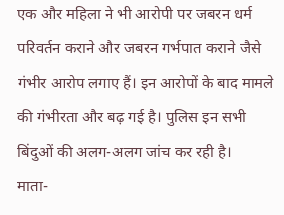एक और महिला ने भी आरोपी पर जबरन धर्म परिवर्तन कराने और जबरन गर्भपात कराने जैसे गंभीर आरोप लगाए हैं। इन आरोपों के बाद मामले की गंभीरता और बढ़ गई है। पुलिस इन सभी बिंदुओं की अलग-अलग जांच कर रही है।
माता-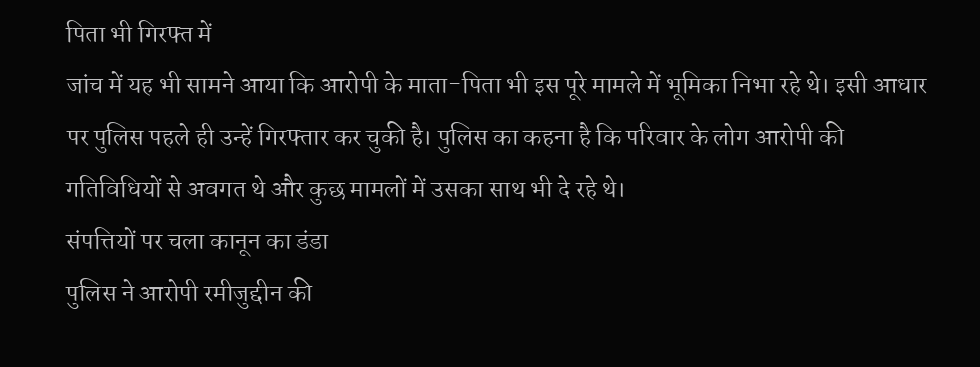पिता भी गिरफ्त में
जांच में यह भी सामने आया कि आरोपी के माता-पिता भी इस पूरे मामले में भूमिका निभा रहे थे। इसी आधार पर पुलिस पहले ही उन्हें गिरफ्तार कर चुकी है। पुलिस का कहना है कि परिवार के लोग आरोपी की गतिविधियों से अवगत थे और कुछ मामलों में उसका साथ भी दे रहे थे।
संपत्तियों पर चला कानून का डंडा
पुलिस ने आरोपी रमीजुद्दीन की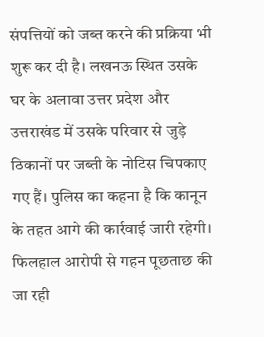संपत्तियों को जब्त करने की प्रक्रिया भी शुरू कर दी है। लखनऊ स्थित उसके घर के अलावा उत्तर प्रदेश और उत्तराखंड में उसके परिवार से जुड़े ठिकानों पर जब्ती के नोटिस चिपकाए गए हैं। पुलिस का कहना है कि कानून के तहत आगे की कार्रवाई जारी रहेगी।
फिलहाल आरोपी से गहन पूछताछ की जा रही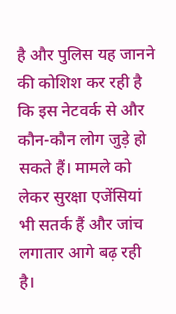है और पुलिस यह जानने की कोशिश कर रही है कि इस नेटवर्क से और कौन-कौन लोग जुड़े हो सकते हैं। मामले को लेकर सुरक्षा एजेंसियां भी सतर्क हैं और जांच लगातार आगे बढ़ रही है।